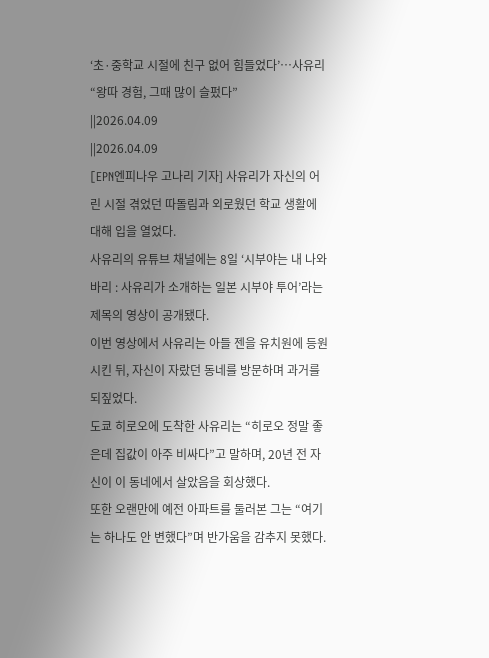‘초·중학교 시절에 친구 없어 힘들었다’…사유리 “왕따 경험, 그때 많이 슬펐다”
||2026.04.09
||2026.04.09
[EPN엔피나우 고나리 기자] 사유리가 자신의 어린 시절 겪었던 따돌림과 외로웠던 학교 생활에 대해 입을 열었다.
사유리의 유튜브 채널에는 8일 ‘시부야는 내 나와바리 : 사유리가 소개하는 일본 시부야 투어’라는 제목의 영상이 공개됐다.
이번 영상에서 사유리는 아들 젠을 유치원에 등원시킨 뒤, 자신이 자랐던 동네를 방문하며 과거를 되짚었다.
도쿄 히로오에 도착한 사유리는 “히로오 정말 좋은데 집값이 아주 비싸다”고 말하며, 20년 전 자신이 이 동네에서 살았음을 회상했다.
또한 오랜만에 예전 아파트를 둘러본 그는 “여기는 하나도 안 변했다”며 반가움을 감추지 못했다.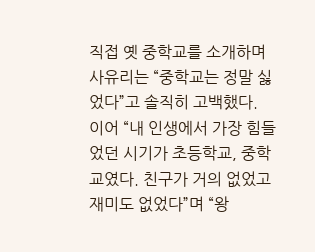직접 옛 중학교를 소개하며 사유리는 “중학교는 정말 싫었다”고 솔직히 고백했다.
이어 “내 인생에서 가장 힘들었던 시기가 초등학교, 중학교였다. 친구가 거의 없었고 재미도 없었다”며 “왕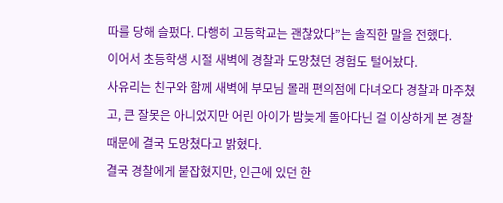따를 당해 슬펐다. 다행히 고등학교는 괜찮았다”는 솔직한 말을 전했다.
이어서 초등학생 시절 새벽에 경찰과 도망쳤던 경험도 털어놨다.
사유리는 친구와 함께 새벽에 부모님 몰래 편의점에 다녀오다 경찰과 마주쳤고, 큰 잘못은 아니었지만 어린 아이가 밤늦게 돌아다닌 걸 이상하게 본 경찰 때문에 결국 도망쳤다고 밝혔다.
결국 경찰에게 붙잡혔지만, 인근에 있던 한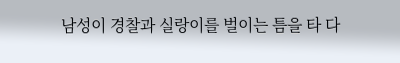남성이 경찰과 실랑이를 벌이는 틈을 타 다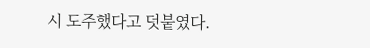시 도주했다고 덧붙였다.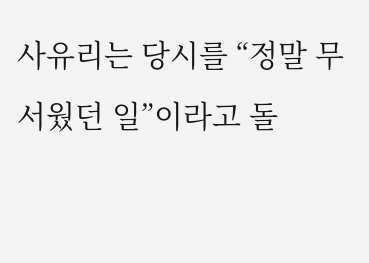사유리는 당시를 “정말 무서웠던 일”이라고 돌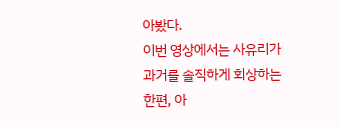아봤다.
이번 영상에서는 사유리가 과거를 솔직하게 회상하는 한편, 아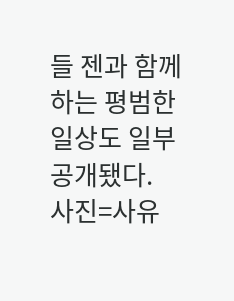들 젠과 함께하는 평범한 일상도 일부 공개됐다.
사진=사유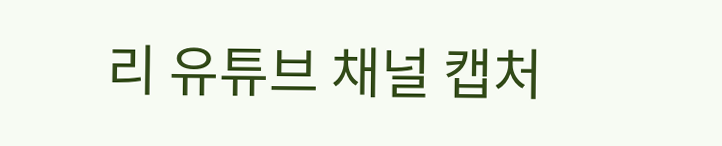리 유튜브 채널 캡처